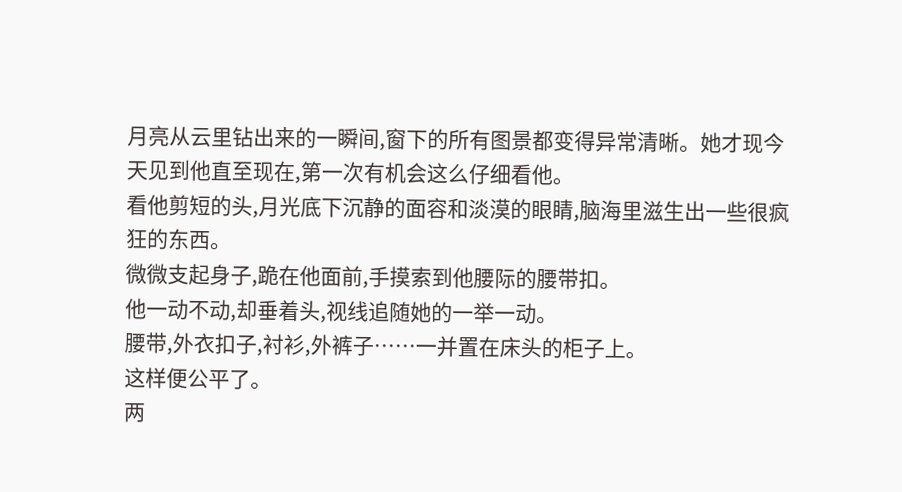月亮从云里钻出来的一瞬间,窗下的所有图景都变得异常清晰。她才现今天见到他直至现在,第一次有机会这么仔细看他。
看他剪短的头,月光底下沉静的面容和淡漠的眼睛,脑海里滋生出一些很疯狂的东西。
微微支起身子,跪在他面前,手摸索到他腰际的腰带扣。
他一动不动,却垂着头,视线追随她的一举一动。
腰带,外衣扣子,衬衫,外裤子……一并置在床头的柜子上。
这样便公平了。
两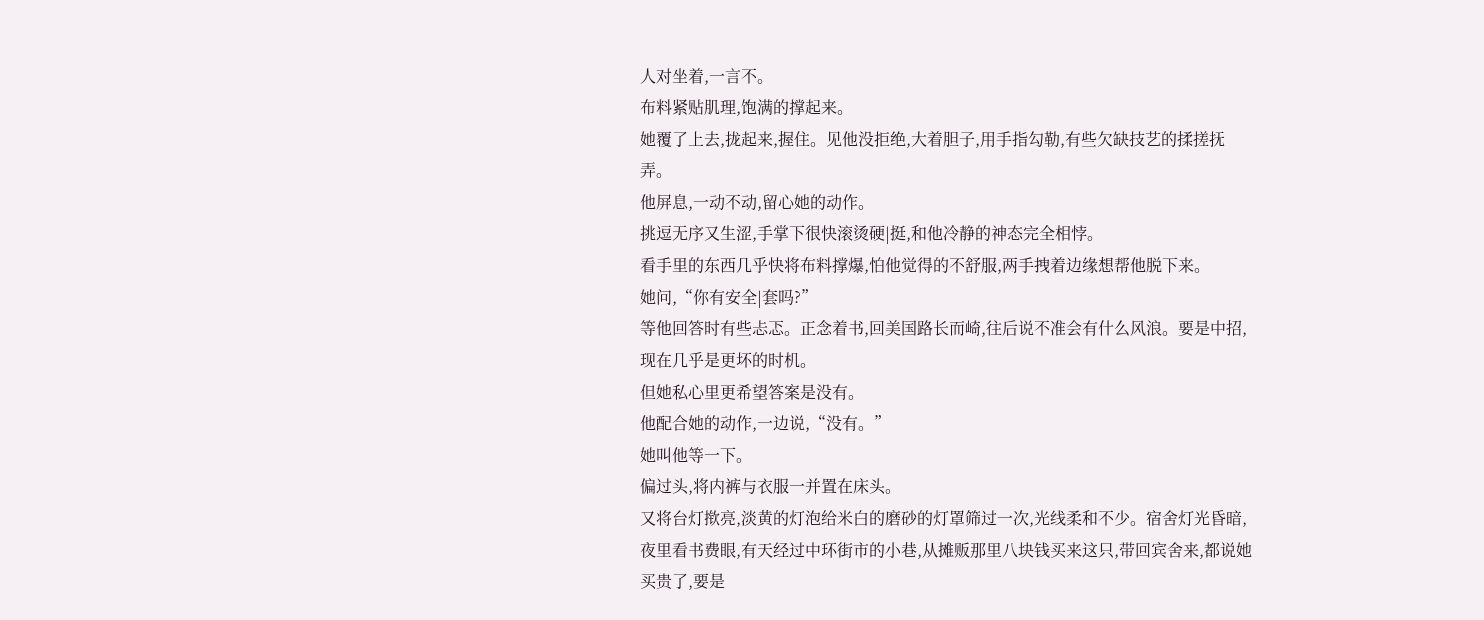人对坐着,一言不。
布料紧贴肌理,饱满的撑起来。
她覆了上去,拢起来,握住。见他没拒绝,大着胆子,用手指勾勒,有些欠缺技艺的揉搓抚弄。
他屏息,一动不动,留心她的动作。
挑逗无序又生涩,手掌下很快滚烫硬|挺,和他冷静的神态完全相悖。
看手里的东西几乎快将布料撑爆,怕他觉得的不舒服,两手拽着边缘想帮他脱下来。
她问,“你有安全|套吗?”
等他回答时有些忐忑。正念着书,回美国路长而崎,往后说不准会有什么风浪。要是中招,现在几乎是更坏的时机。
但她私心里更希望答案是没有。
他配合她的动作,一边说,“没有。”
她叫他等一下。
偏过头,将内裤与衣服一并置在床头。
又将台灯揿亮,淡黄的灯泡给米白的磨砂的灯罩筛过一次,光线柔和不少。宿舍灯光昏暗,夜里看书费眼,有天经过中环街市的小巷,从摊贩那里八块钱买来这只,带回宾舍来,都说她买贵了,要是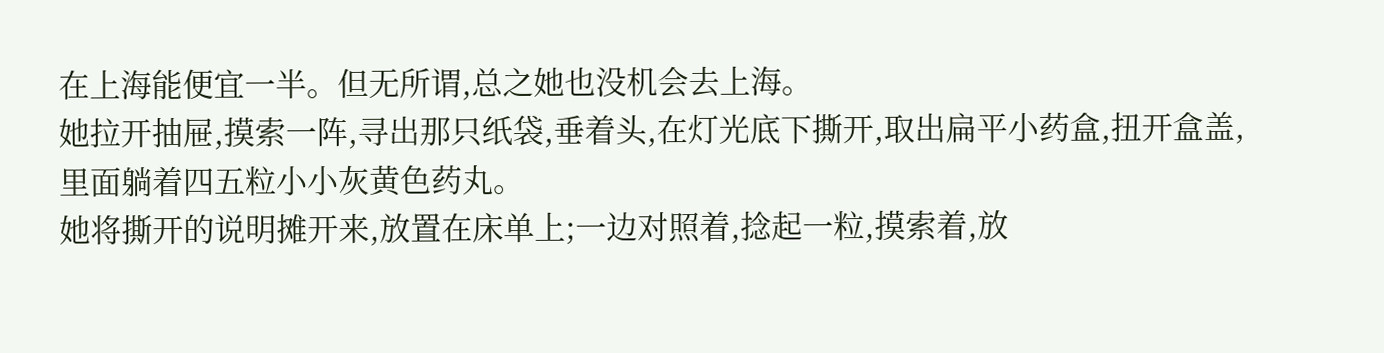在上海能便宜一半。但无所谓,总之她也没机会去上海。
她拉开抽屉,摸索一阵,寻出那只纸袋,垂着头,在灯光底下撕开,取出扁平小药盒,扭开盒盖,里面躺着四五粒小小灰黄色药丸。
她将撕开的说明摊开来,放置在床单上;一边对照着,捻起一粒,摸索着,放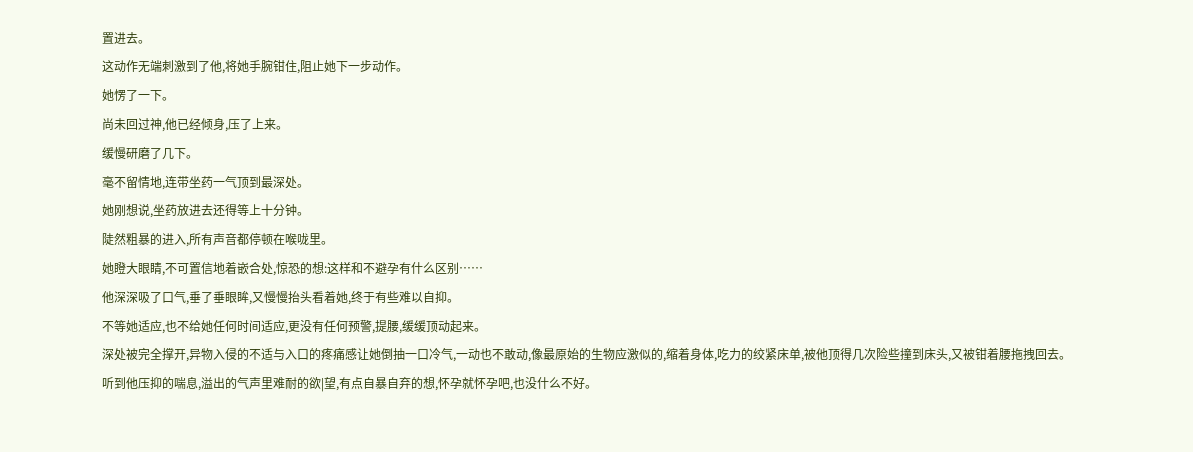置进去。
这动作无端刺激到了他,将她手腕钳住,阻止她下一步动作。
她愣了一下。
尚未回过神,他已经倾身,压了上来。
缓慢研磨了几下。
毫不留情地,连带坐药一气顶到最深处。
她刚想说,坐药放进去还得等上十分钟。
陡然粗暴的进入,所有声音都停顿在喉咙里。
她瞪大眼睛,不可置信地着嵌合处,惊恐的想:这样和不避孕有什么区别……
他深深吸了口气,垂了垂眼眸,又慢慢抬头看着她,终于有些难以自抑。
不等她适应,也不给她任何时间适应,更没有任何预警,提腰,缓缓顶动起来。
深处被完全撑开,异物入侵的不适与入口的疼痛感让她倒抽一口冷气,一动也不敢动,像最原始的生物应激似的,缩着身体,吃力的绞紧床单,被他顶得几次险些撞到床头,又被钳着腰拖拽回去。
听到他压抑的喘息,溢出的气声里难耐的欲|望,有点自暴自弃的想,怀孕就怀孕吧,也没什么不好。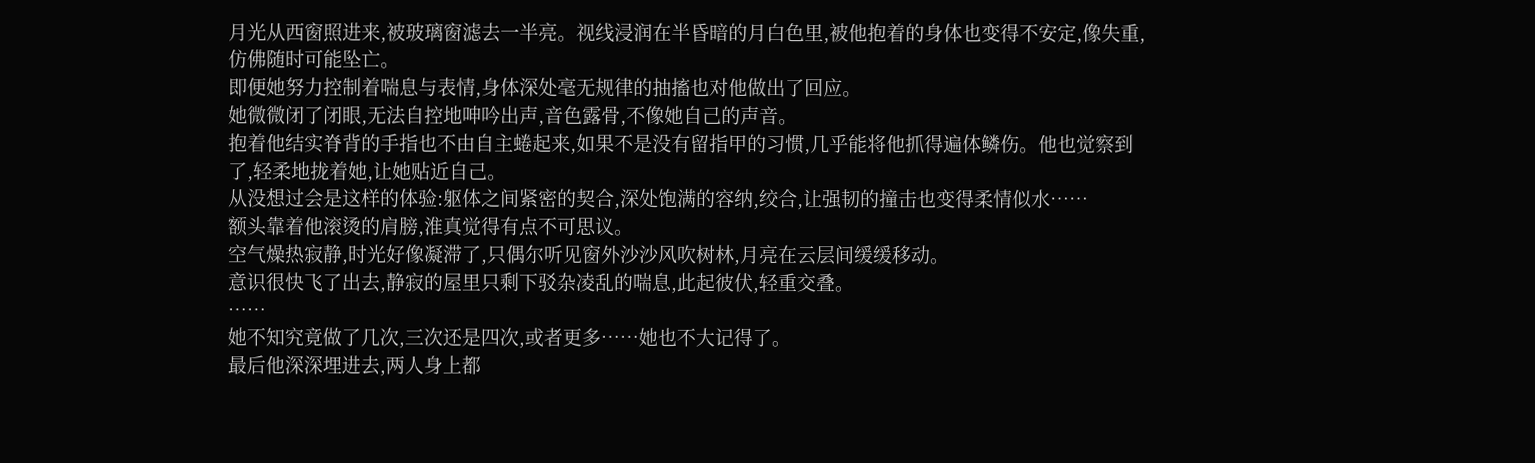月光从西窗照进来,被玻璃窗滤去一半亮。视线浸润在半昏暗的月白色里,被他抱着的身体也变得不安定,像失重,仿佛随时可能坠亡。
即便她努力控制着喘息与表情,身体深处毫无规律的抽搐也对他做出了回应。
她微微闭了闭眼,无法自控地呻吟出声,音色露骨,不像她自己的声音。
抱着他结实脊背的手指也不由自主蜷起来,如果不是没有留指甲的习惯,几乎能将他抓得遍体鳞伤。他也觉察到了,轻柔地拢着她,让她贴近自己。
从没想过会是这样的体验:躯体之间紧密的契合,深处饱满的容纳,绞合,让强韧的撞击也变得柔情似水……
额头靠着他滚烫的肩膀,淮真觉得有点不可思议。
空气燥热寂静,时光好像凝滞了,只偶尔听见窗外沙沙风吹树林,月亮在云层间缓缓移动。
意识很快飞了出去,静寂的屋里只剩下驳杂凌乱的喘息,此起彼伏,轻重交叠。
……
她不知究竟做了几次,三次还是四次,或者更多……她也不大记得了。
最后他深深埋进去,两人身上都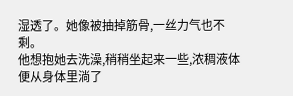湿透了。她像被抽掉筋骨,一丝力气也不剩。
他想抱她去洗澡,稍稍坐起来一些,浓稠液体便从身体里淌了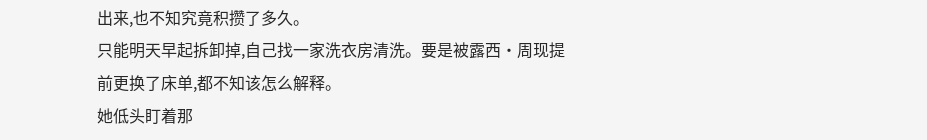出来,也不知究竟积攒了多久。
只能明天早起拆卸掉,自己找一家洗衣房清洗。要是被露西·周现提前更换了床单,都不知该怎么解释。
她低头盯着那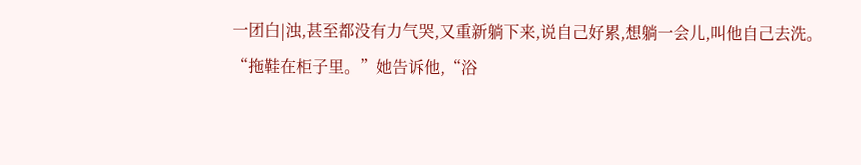一团白|浊,甚至都没有力气哭,又重新躺下来,说自己好累,想躺一会儿,叫他自己去洗。
“拖鞋在柜子里。”她告诉他,“浴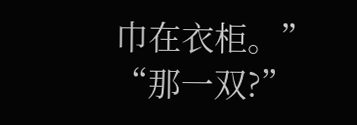巾在衣柜。”
“那一双?”